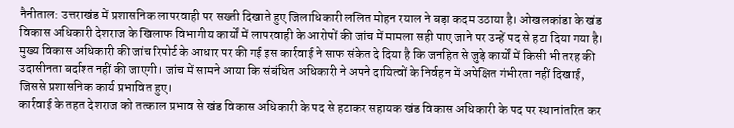नैनीताल: उत्तराखंड में प्रशासनिक लापरवाही पर सख्ती दिखाते हुए जिलाधिकारी ललित मोहन रयाल ने बड़ा कदम उठाया है। ओखलकांडा के खंड विकास अधिकारी देशराज के खिलाफ विभागीय कार्यों में लापरवाही के आरोपों की जांच में मामला सही पाए जाने पर उन्हें पद से हटा दिया गया है।
मुख्य विकास अधिकारी की जांच रिपोर्ट के आधार पर की गई इस कार्रवाई ने साफ संकेत दे दिया है कि जनहित से जुड़े कार्यों में किसी भी तरह की उदासीनता बर्दाश्त नहीं की जाएगी। जांच में सामने आया कि संबंधित अधिकारी ने अपने दायित्वों के निर्वहन में अपेक्षित गंभीरता नहीं दिखाई, जिससे प्रशासनिक कार्य प्रभावित हुए।
कार्रवाई के तहत देशराज को तत्काल प्रभाव से खंड विकास अधिकारी के पद से हटाकर सहायक खंड विकास अधिकारी के पद पर स्थानांतरित कर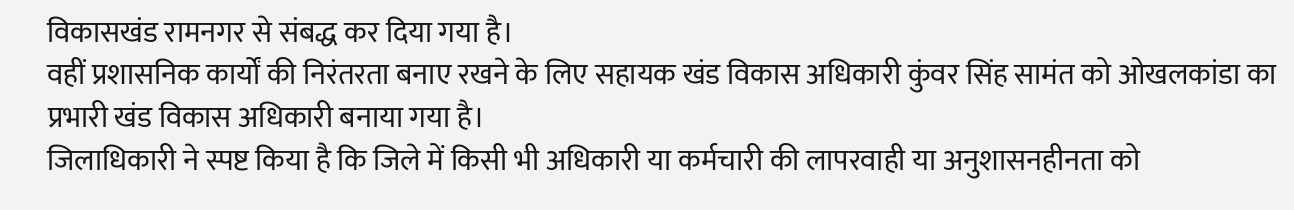विकासखंड रामनगर से संबद्ध कर दिया गया है।
वहीं प्रशासनिक कार्यों की निरंतरता बनाए रखने के लिए सहायक खंड विकास अधिकारी कुंवर सिंह सामंत को ओखलकांडा का प्रभारी खंड विकास अधिकारी बनाया गया है।
जिलाधिकारी ने स्पष्ट किया है कि जिले में किसी भी अधिकारी या कर्मचारी की लापरवाही या अनुशासनहीनता को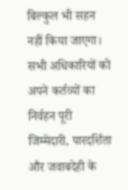बिल्कुल भी सहन नहीं किया जाएगा। सभी अधिकारियों को अपने कर्तव्यों का निर्वहन पूरी जिम्मेदारी, पारदर्शिता और जवाबदेही के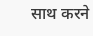साथ करने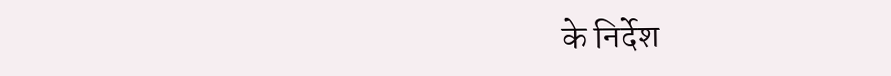के निर्देश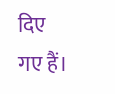दिए गए हैं।